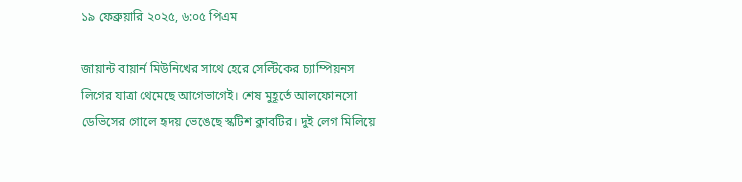১৯ ফেব্রুয়ারি ২০২৫, ৬:০৫ পিএম

জায়ান্ট বায়ার্ন মিউনিখের সাথে হেরে সেল্টিকের চ্যাম্পিয়নস লিগের যাত্রা থেমেছে আগেভাগেই। শেষ মুহূর্তে আলফোনসো ডেভিসের গোলে হৃদয় ভেঙেছে স্কটিশ ক্লাবটির। দুই লেগ মিলিয়ে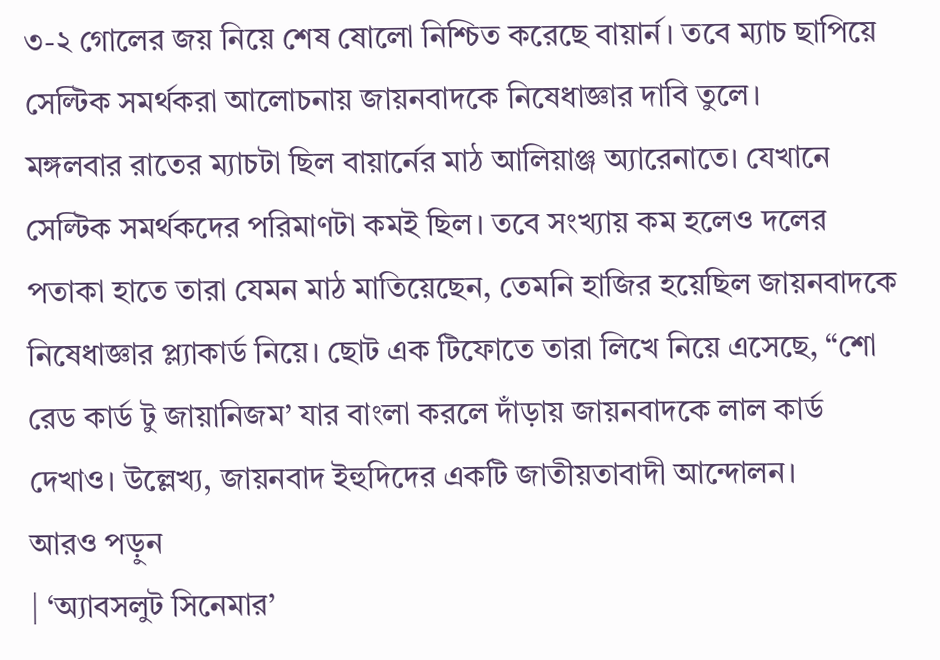৩-২ গোলের জয় নিয়ে শেষ ষোলো নিশ্চিত করেছে বায়ার্ন। তবে ম্যাচ ছাপিয়ে সেল্টিক সমর্থকরা আলোচনায় জায়নবাদকে নিষেধাজ্ঞার দাবি তুলে।
মঙ্গলবার রাতের ম্যাচটা ছিল বায়ার্নের মাঠ আলিয়াঞ্জ অ্যারেনাতে। যেখানে সেল্টিক সমর্থকদের পরিমাণটা কমই ছিল। তবে সংখ্যায় কম হলেও দলের পতাকা হাতে তারা যেমন মাঠ মাতিয়েছেন, তেমনি হাজির হয়েছিল জায়নবাদকে নিষেধাজ্ঞার প্ল্যাকার্ড নিয়ে। ছোট এক টিফোতে তারা লিখে নিয়ে এসেছে, “শো রেড কার্ড টু জায়ানিজম’ যার বাংলা করলে দাঁড়ায় জায়নবাদকে লাল কার্ড দেখাও। উল্লেখ্য, জায়নবাদ ইহুদিদের একটি জাতীয়তাবাদী আন্দোলন।
আরও পড়ুন
| ‘অ্যাবসলুট সিনেমার’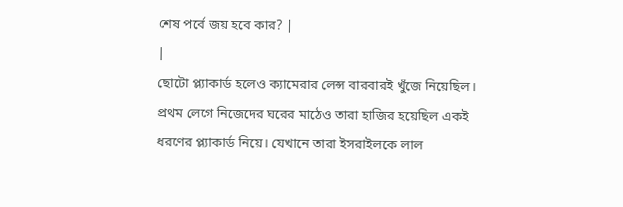শেষ পর্বে জয় হবে কার? |
|
ছোটো প্ল্যাকার্ড হলেও ক্যামেরার লেন্স বারবারই খুঁজে নিয়েছিল। প্রথম লেগে নিজেদের ঘরের মাঠেও তারা হাজির হয়েছিল একই ধরণের প্ল্যাকার্ড নিয়ে। যেখানে তারা ইসরাইলকে লাল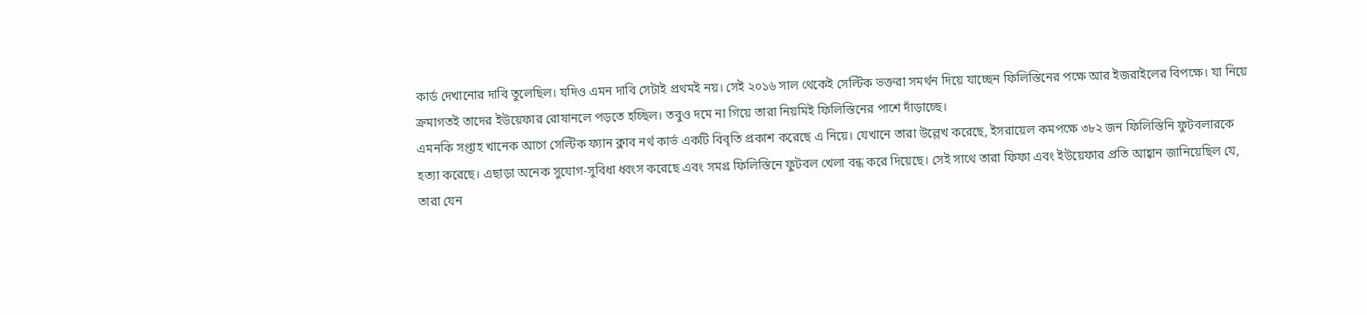কার্ড দেখানোর দাবি তুলেছিল। যদিও এমন দাবি সেটাই প্রথমই নয়। সেই ২০১৬ সাল থেকেই সেল্টিক ভক্তরা সমর্থন দিয়ে যাচ্ছেন ফিলিস্তিনের পক্ষে আর ইজরাইলের বিপক্ষে। যা নিয়ে ক্রমাগতই তাদের ইউয়েফার রোষানলে পড়তে হচ্ছিল। তবুও দমে না গিয়ে তারা নিয়মিই ফিলিস্তিনের পাশে দাঁড়াচ্ছে।
এমনকি সপ্তাহ খানেক আগে সেল্টিক ফ্যান ক্লাব নর্থ কার্ভ একটি বিবৃতি প্রকাশ করেছে এ নিয়ে। যেখানে তারা উল্লেখ করেছে, ইসরায়েল কমপক্ষে ৩৮২ জন ফিলিস্তিনি ফুটবলারকে হত্যা করেছে। এছাড়া অনেক সুযোগ-সুবিধা ধ্বংস করেছে এবং সমগ্র ফিলিস্তিনে ফুটবল খেলা বন্ধ করে দিয়েছে। সেই সাথে তারা ফিফা এবং ইউয়েফার প্রতি আহ্বান জানিয়েছিল যে, তারা যেন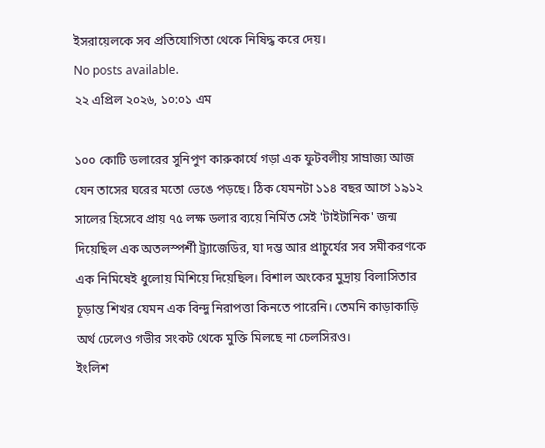ইসরায়েলকে সব প্রতিযোগিতা থেকে নিষিদ্ধ করে দেয়।
No posts available.
২২ এপ্রিল ২০২৬, ১০:০১ এম

১০০ কোটি ডলারের সুনিপুণ কারুকার্যে গড়া এক ফুটবলীয় সাম্রাজ্য আজ যেন তাসের ঘরের মতো ভেঙে পড়ছে। ঠিক যেমনটা ১১৪ বছর আগে ১৯১২ সালের হিসেবে প্রায় ৭৫ লক্ষ ডলার ব্যয়ে নির্মিত সেই 'টাইটানিক' জন্ম দিয়েছিল এক অতলস্পর্শী ট্র্যাজেডির, যা দম্ভ আর প্রাচুর্যের সব সমীকরণকে এক নিমিষেই ধুলোয় মিশিয়ে দিয়েছিল। বিশাল অংকের মুদ্রায় বিলাসিতার চূড়ান্ত শিখর যেমন এক বিন্দু নিরাপত্তা কিনতে পারেনি। তেমনি কাড়াকাড়ি অর্থ ঢেলেও গভীর সংকট থেকে মুক্তি মিলছে না চেলসিরও।
ইংলিশ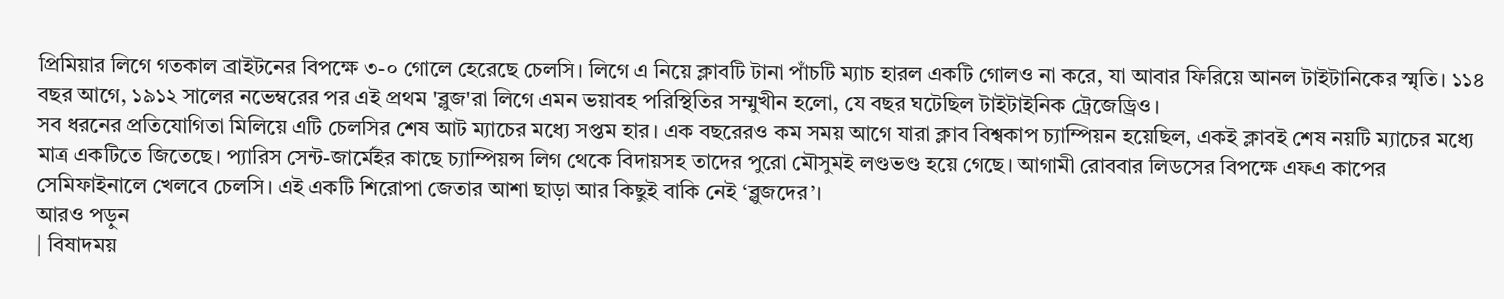প্রিমিয়ার লিগে গতকাল ব্রাইটনের বিপক্ষে ৩-০ গোলে হেরেছে চেলসি। লিগে এ নিয়ে ক্লাবটি টানা পাঁচটি ম্যাচ হারল একটি গোলও না করে, যা আবার ফিরিয়ে আনল টাইটানিকের স্মৃতি। ১১৪ বছর আগে, ১৯১২ সালের নভেম্বরের পর এই প্রথম 'ব্লুজ'রা লিগে এমন ভয়াবহ পরিস্থিতির সম্মুখীন হলো, যে বছর ঘটেছিল টাইটাইনিক ট্রেজেড্রিও।
সব ধরনের প্রতিযোগিতা মিলিয়ে এটি চেলসির শেষ আট ম্যাচের মধ্যে সপ্তম হার। এক বছরেরও কম সময় আগে যারা ক্লাব বিশ্বকাপ চ্যাম্পিয়ন হয়েছিল, একই ক্লাবই শেষ নয়টি ম্যাচের মধ্যে মাত্র একটিতে জিতেছে। প্যারিস সেন্ট-জার্মেইর কাছে চ্যাম্পিয়ন্স লিগ থেকে বিদায়সহ তাদের পুরো মৌসুমই লণ্ডভণ্ড হয়ে গেছে। আগামী রোববার লিডসের বিপক্ষে এফএ কাপের সেমিফাইনালে খেলবে চেলসি। এই একটি শিরোপা জেতার আশা ছাড়া আর কিছুই বাকি নেই ‘ব্লুজদের’।
আরও পড়ুন
| বিষাদময়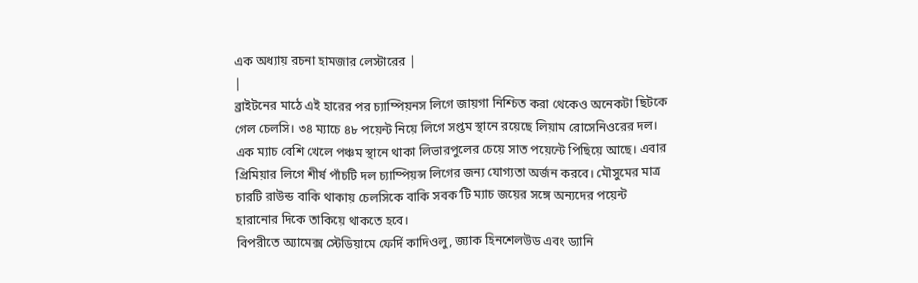এক অধ্যায় রচনা হামজার লেস্টারের |
|
ব্রাইটনের মাঠে এই হারের পর চ্যাম্পিয়নস লিগে জায়গা নিশ্চিত করা থেকেও অনেকটা ছিটকে গেল চেলসি। ৩৪ ম্যাচে ৪৮ পয়েন্ট নিয়ে লিগে সপ্তম স্থানে রয়েছে লিয়াম রোসেনিওরের দল। এক ম্যাচ বেশি খেলে পঞ্চম স্থানে থাকা লিভারপুলের চেয়ে সাত পয়েন্টে পিছিয়ে আছে। এবার প্রিমিয়ার লিগে শীর্ষ পাঁচটি দল চ্যাম্পিয়ন্স লিগের জন্য যোগ্যতা অর্জন করবে। মৌসুমের মাত্র চারটি রাউন্ড বাকি থাকায় চেলসিকে বাকি সবক’টি ম্যাচ জয়ের সঙ্গে অন্যদের পয়েন্ট হারানোর দিকে তাকিয়ে থাকতে হবে।
বিপরীতে অ্যামেক্স স্টেডিয়ামে ফের্দি কাদিওলু, জ্যাক হিনশেলউড এবং ড্যানি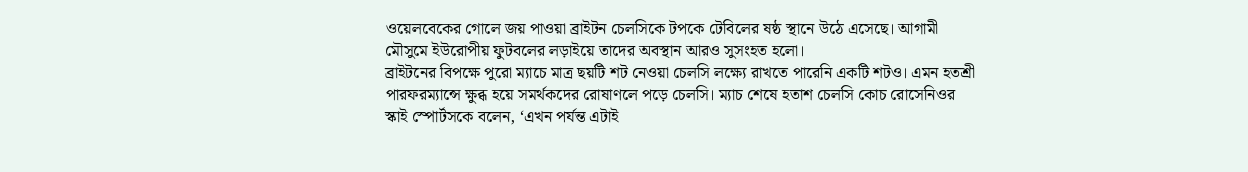ওয়েলবেকের গোলে জয় পাওয়া ব্রাইটন চেলসিকে টপকে টেবিলের ষষ্ঠ স্থানে উঠে এসেছে। আগামী মৌসুমে ইউরোপীয় ফুটবলের লড়াইয়ে তাদের অবস্থান আরও সুসংহত হলো।
ব্রাইটনের বিপক্ষে পুরো ম্যাচে মাত্র ছয়টি শট নেওয়া চেলসি লক্ষ্যে রাখতে পারেনি একটি শটও। এমন হতশ্রী পারফরম্যান্সে ক্ষুব্ধ হয়ে সমর্থকদের রোষাণলে পড়ে চেলসি। ম্যাচ শেষে হতাশ চেলসি কোচ রোসেনিওর স্কাই স্পোর্টসকে বলেন, ‘এখন পর্যন্ত এটাই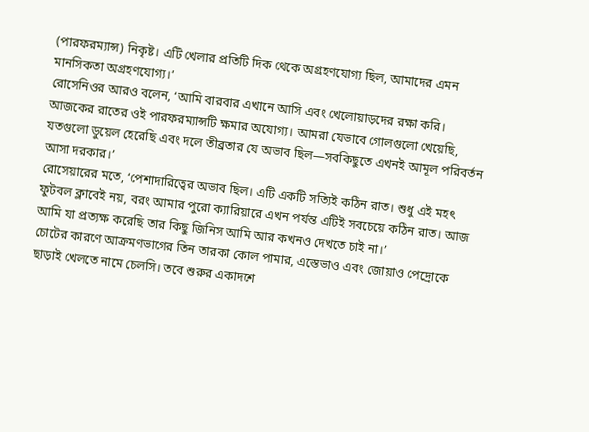(পারফরম্যান্স) নিকৃষ্ট। এটি খেলার প্রতিটি দিক থেকে অগ্রহণযোগ্য ছিল, আমাদের এমন মানসিকতা অগ্রহণযোগ্য।’
রোসেনিওর আরও বলেন, ‘আমি বারবার এখানে আসি এবং খেলোয়াড়দের রক্ষা করি। আজকের রাতের ওই পারফরম্যান্সটি ক্ষমার অযোগ্য। আমরা যেভাবে গোলগুলো খেয়েছি, যতগুলো ডুয়েল হেরেছি এবং দলে তীব্রতার যে অভাব ছিল—সবকিছুতে এখনই আমূল পরিবর্তন আসা দরকার।’
রোসেয়ারের মতে, ‘পেশাদারিত্বের অভাব ছিল। এটি একটি সত্যিই কঠিন রাত। শুধু এই মহৎ ফুটবল ক্লাবেই নয়, বরং আমার পুরো ক্যারিয়ারে এখন পর্যন্ত এটিই সবচেয়ে কঠিন রাত। আজ আমি যা প্রত্যক্ষ করেছি তার কিছু জিনিস আমি আর কখনও দেখতে চাই না।’
চোটের কারণে আক্রমণভাগের তিন তারকা কোল পামার, এস্তেভাও এবং জোয়াও পেদ্রোকে ছাড়াই খেলতে নামে চেলসি। তবে শুরুর একাদশে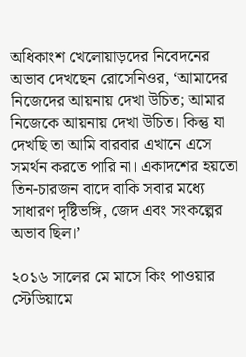অধিকাংশ খেলোয়াড়দের নিবেদনের অভাব দেখছেন রোসেনিওর, ‘আমাদের নিজেদের আয়নায় দেখা উচিত; আমার নিজেকে আয়নায় দেখা উচিত। কিন্তু যা দেখছি তা আমি বারবার এখানে এসে সমর্থন করতে পারি না। একাদশের হয়তো তিন-চারজন বাদে বাকি সবার মধ্যে সাধারণ দৃষ্টিভঙ্গি, জেদ এবং সংকল্পের অভাব ছিল।’

২০১৬ সালের মে মাসে কিং পাওয়ার স্টেডিয়ামে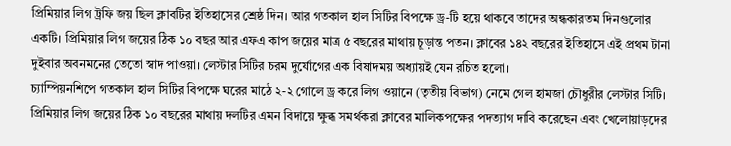প্রিমিয়ার লিগ ট্রফি জয় ছিল ক্লাবটির ইতিহাসের শ্রেষ্ঠ দিন। আর গতকাল হাল সিটির বিপক্ষে ড্র-টি হয়ে থাকবে তাদের অন্ধকারতম দিনগুলোর একটি। প্রিমিয়ার লিগ জয়ের ঠিক ১০ বছর আর এফএ কাপ জয়ের মাত্র ৫ বছরের মাথায় চূড়ান্ত পতন। ক্লাবের ১৪২ বছরের ইতিহাসে এই প্রথম টানা দুইবার অবনমনের তেতো স্বাদ পাওয়া। লেস্টার সিটির চরম দুর্যোগের এক বিষাদময় অধ্যায়ই যেন রচিত হলো।
চ্যাম্পিয়নশিপে গতকাল হাল সিটির বিপক্ষে ঘরের মাঠে ২-২ গোলে ড্র করে লিগ ওয়ানে (তৃতীয় বিভাগ) নেমে গেল হামজা চৌধুরীর লেস্টার সিটি। প্রিমিয়ার লিগ জয়ের ঠিক ১০ বছরের মাথায় দলটির এমন বিদায়ে ক্ষুব্ধ সমর্থকরা ক্লাবের মালিকপক্ষের পদত্যাগ দাবি করেছেন এবং খেলোয়াড়দের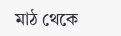মাঠ থেকে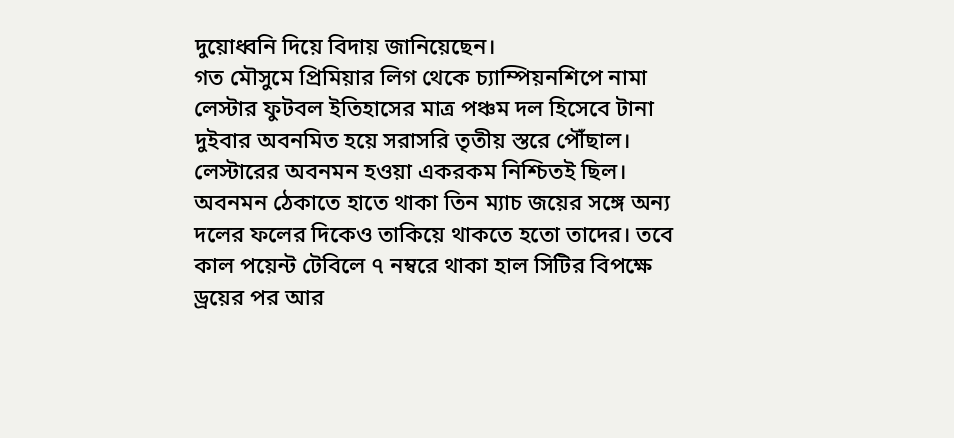দুয়োধ্বনি দিয়ে বিদায় জানিয়েছেন।
গত মৌসুমে প্রিমিয়ার লিগ থেকে চ্যাম্পিয়নশিপে নামা লেস্টার ফুটবল ইতিহাসের মাত্র পঞ্চম দল হিসেবে টানা দুইবার অবনমিত হয়ে সরাসরি তৃতীয় স্তরে পৌঁছাল।
লেস্টারের অবনমন হওয়া একরকম নিশ্চিতই ছিল। অবনমন ঠেকাতে হাতে থাকা তিন ম্যাচ জয়ের সঙ্গে অন্য দলের ফলের দিকেও তাকিয়ে থাকতে হতো তাদের। তবে কাল পয়েন্ট টেবিলে ৭ নম্বরে থাকা হাল সিটির বিপক্ষে ড্রয়ের পর আর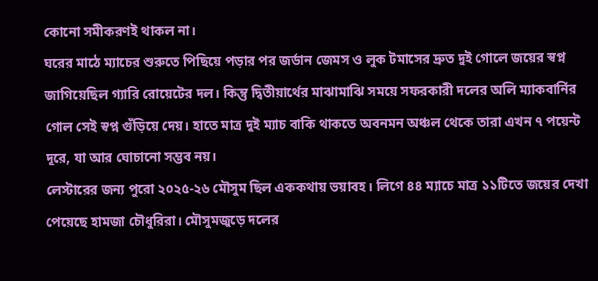কোনো সমীকরণই থাকল না।
ঘরের মাঠে ম্যাচের শুরুতে পিছিয়ে পড়ার পর জর্ডান জেমস ও লুক টমাসের দ্রুত দুই গোলে জয়ের স্বপ্ন জাগিয়েছিল গ্যারি রোয়েটের দল। কিন্তু দ্বিতীয়ার্থের মাঝামাঝি সময়ে সফরকারী দলের অলি ম্যাকবার্নির গোল সেই স্বপ্ন গুঁড়িয়ে দেয়। হাতে মাত্র দুই ম্যাচ বাকি থাকতে অবনমন অঞ্চল থেকে তারা এখন ৭ পয়েন্ট দূরে, যা আর ঘোচানো সম্ভব নয়।
লেস্টারের জন্য পুরো ২০২৫-২৬ মৌসুম ছিল এককথায় ভয়াবহ। লিগে ৪৪ ম্যাচে মাত্র ১১টিতে জয়ের দেখা পেয়েছে হামজা চৌধুরিরা। মৌসুমজুড়ে দলের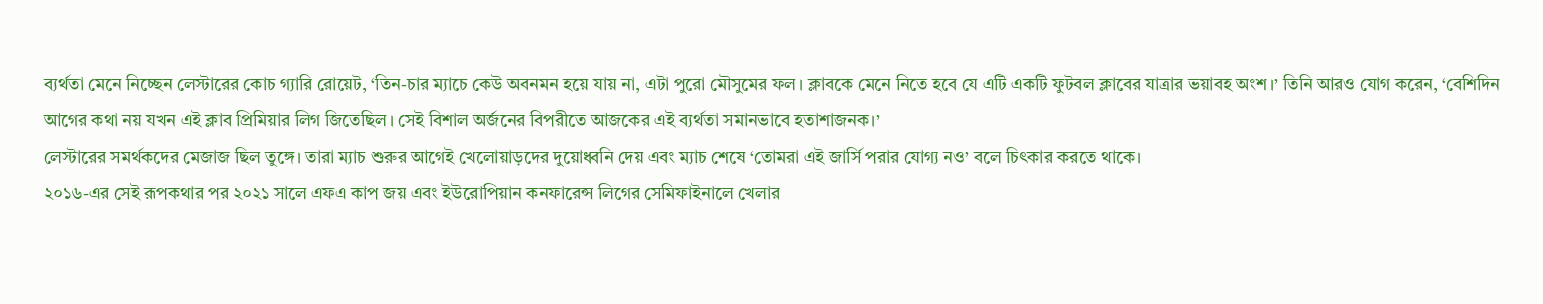ব্যর্থতা মেনে নিচ্ছেন লেস্টারের কোচ গ্যারি রোয়েট, ‘তিন-চার ম্যাচে কেউ অবনমন হয়ে যায় না, এটা পুরো মৌসুমের ফল। ক্লাবকে মেনে নিতে হবে যে এটি একটি ফুটবল ক্লাবের যাত্রার ভয়াবহ অংশ।’ তিনি আরও যোগ করেন, ‘বেশিদিন আগের কথা নয় যখন এই ক্লাব প্রিমিয়ার লিগ জিতেছিল। সেই বিশাল অর্জনের বিপরীতে আজকের এই ব্যর্থতা সমানভাবে হতাশাজনক।’
লেস্টারের সমর্থকদের মেজাজ ছিল তুঙ্গে। তারা ম্যাচ শুরুর আগেই খেলোয়াড়দের দুয়োধ্বনি দেয় এবং ম্যাচ শেষে ‘তোমরা এই জার্সি পরার যোগ্য নও’ বলে চিৎকার করতে থাকে।
২০১৬-এর সেই রূপকথার পর ২০২১ সালে এফএ কাপ জয় এবং ইউরোপিয়ান কনফারেন্স লিগের সেমিফাইনালে খেলার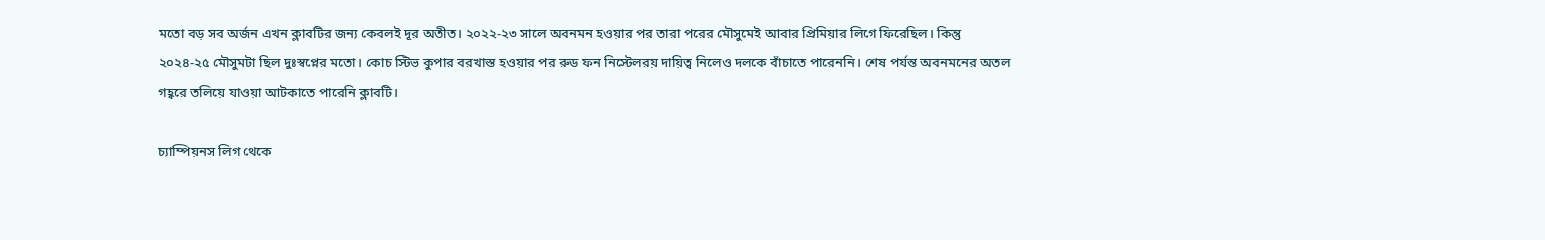মতো বড় সব অর্জন এখন ক্লাবটির জন্য কেবলই দূর অতীত। ২০২২-২৩ সালে অবনমন হওয়ার পর তারা পরের মৌসুমেই আবার প্রিমিয়ার লিগে ফিরেছিল। কিন্তু ২০২৪-২৫ মৌসুমটা ছিল দুঃস্বপ্নের মতো। কোচ স্টিভ কুপার বরখাস্ত হওয়ার পর রুড ফন নিস্টেলরয় দায়িত্ব নিলেও দলকে বাঁচাতে পারেননি। শেষ পর্যন্ত অবনমনের অতল গহ্বরে তলিয়ে যাওয়া আটকাতে পারেনি ক্লাবটি।

চ্যাম্পিয়নস লিগ থেকে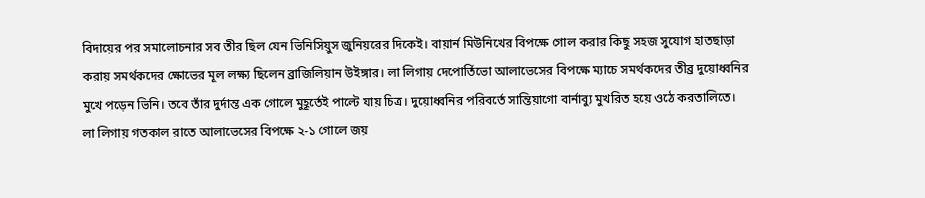বিদায়ের পর সমালোচনার সব তীর ছিল যেন ভিনিসিয়ুস জুনিয়রের দিকেই। বায়ার্ন মিউনিখের বিপক্ষে গোল করার কিছু সহজ সুযোগ হাতছাড়া করায় সমর্থকদের ক্ষোভের মূল লক্ষ্য ছিলেন ব্রাজিলিয়ান উইঙ্গার। লা লিগায় দেপোর্তিভো আলাভেসের বিপক্ষে ম্যাচে সমর্থকদের তীব্র দুয়োধ্বনির মুখে পড়েন ভিনি। তবে তাঁর দুর্দান্ত এক গোলে মুহূর্তেই পাল্টে যায় চিত্র। দুয়োধ্বনির পরিবর্তে সান্তিয়াগো বার্নাব্যু মুখরিত হয়ে ওঠে করতালিতে।
লা লিগায় গতকাল রাতে আলাভেসের বিপক্ষে ২-১ গোলে জয়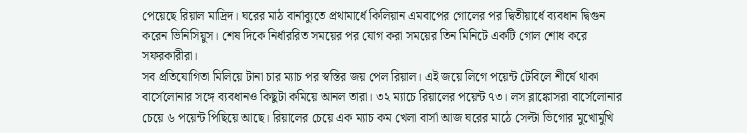পেয়েছে রিয়াল মাদ্রিদ। ঘরের মাঠ বার্নাব্যুতে প্রথামার্ধে কিলিয়ান এমবাপের গোলের পর দ্বিতীয়ার্ধে ব্যবধান দ্বিগুন করেন ভিনিসিয়ুস। শেষ দিকে নির্ধাররিত সময়ের পর যোগ করা সময়ের তিন মিনিটে একটি গোল শোধ করে সফরকারীরা।
সব প্রতিযোগিতা মিলিয়ে টানা চার ম্যাচ পর স্বস্তির জয় পেল রিয়াল। এই জয়ে লিগে পয়েন্ট টেবিলে শীর্ষে থাকা বার্সেলোনার সঙ্গে ব্যবধানও কিছুটা কমিয়ে আনল তারা। ৩২ ম্যাচে রিয়ালের পয়েন্ট ৭৩। লস ব্লাঙ্কোসরা বার্সেলোনার চেয়ে ৬ পয়েন্ট পিছিয়ে আছে। রিয়ালের চেয়ে এক ম্যাচ কম খেলা বার্সা আজ ঘরের মাঠে সেল্টা ভিগোর মুখোমুখি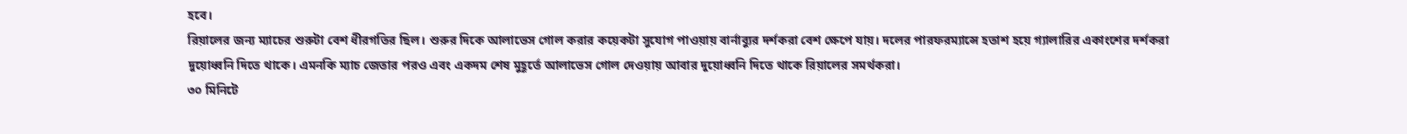হবে।
রিয়ালের জন্য ম্যাচের শুরুটা বেশ ধীরগতির ছিল। শুরুর দিকে আলাভেস গোল করার কয়েকটা সুযোগ পাওয়ায় বার্নাব্যুর দর্শকরা বেশ ক্ষেপে যায়। দলের পারফরম্যান্সে হতাশ হয়ে গ্যালারির একাংশের দর্শকরা দুয়োধ্বনি দিতে থাকে। এমনকি ম্যাচ জেতার পরও এবং একদম শেষ মুহূর্তে আলাভেস গোল দেওয়ায় আবার দুয়োধ্বনি দিতে থাকে রিয়ালের সমর্থকরা।
৩০ মিনিটে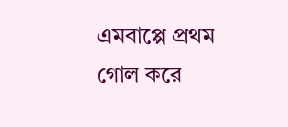এমবাপ্পে প্রথম গোল করে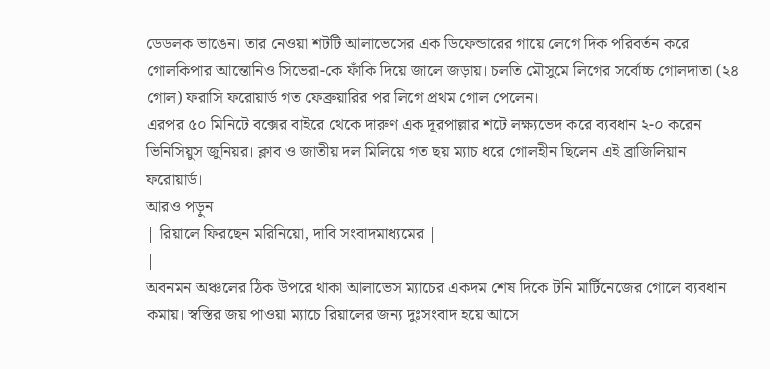ডেডলক ভাঙেন। তার নেওয়া শটটি আলাভেসের এক ডিফেন্ডারের গায়ে লেগে দিক পরিবর্তন করে গোলকিপার আন্তোনিও সিভেরা-কে ফাঁকি দিয়ে জালে জড়ায়। চলতি মৌসুমে লিগের সর্বোচ্চ গোলদাতা (২৪ গোল) ফরাসি ফরোয়ার্ড গত ফেব্রুয়ারির পর লিগে প্রথম গোল পেলেন।
এরপর ৫০ মিনিটে বক্সের বাইরে থেকে দারুণ এক দূরপাল্লার শটে লক্ষ্যভেদ করে ব্যবধান ২-০ করেন ভিনিসিয়ুস জুনিয়র। ক্লাব ও জাতীয় দল মিলিয়ে গত ছয় ম্যাচ ধরে গোলহীন ছিলেন এই ব্রাজিলিয়ান ফরোয়ার্ড।
আরও পড়ুন
| রিয়ালে ফিরছেন মরিনিয়ো, দাবি সংবাদমাধ্যমের |
|
অবনমন অঞ্চলের ঠিক উপরে থাকা আলাভেস ম্যাচের একদম শেষ দিকে টনি মার্টিনেজের গোলে ব্যবধান কমায়। স্বস্তির জয় পাওয়া ম্যাচে রিয়ালের জন্য দুঃসংবাদ হয়ে আসে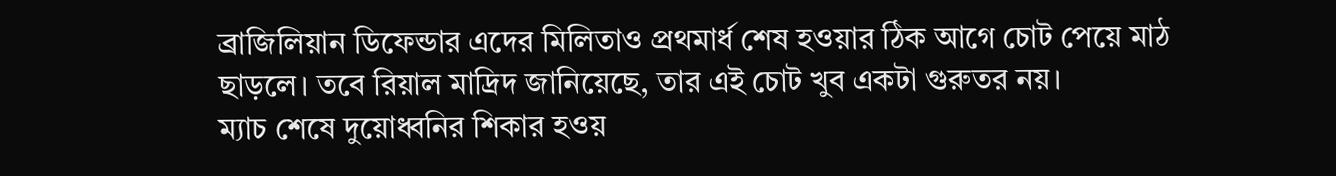ব্রাজিলিয়ান ডিফেন্ডার এদের মিলিতাও প্রথমার্ধ শেষ হওয়ার ঠিক আগে চোট পেয়ে মাঠ ছাড়লে। তবে রিয়াল মাদ্রিদ জানিয়েছে, তার এই চোট খুব একটা গুরুতর নয়।
ম্যাচ শেষে দুয়োধ্বনির শিকার হওয়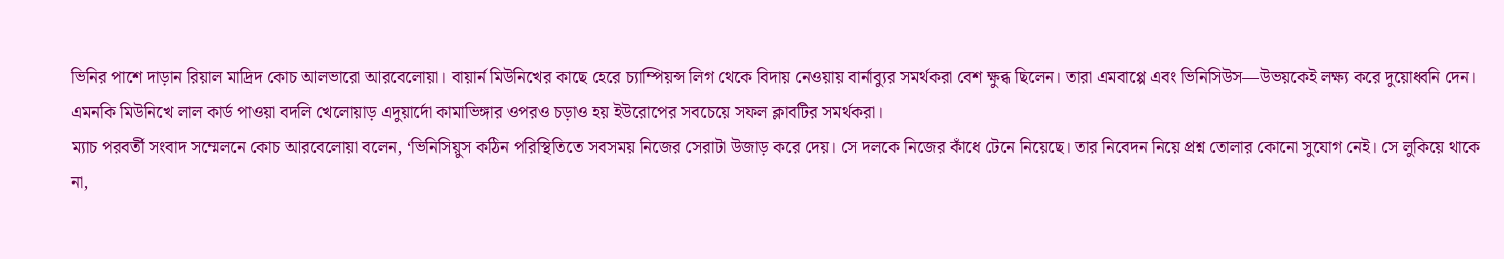ভিনির পাশে দাড়ান রিয়াল মাদ্রিদ কোচ আলভারো আরবেলোয়া। বায়ার্ন মিউনিখের কাছে হেরে চ্যাম্পিয়ন্স লিগ থেকে বিদায় নেওয়ায় বার্নাব্যুর সমর্থকরা বেশ ক্ষুব্ধ ছিলেন। তারা এমবাপ্পে এবং ভিনিসিউস—উভয়কেই লক্ষ্য করে দুয়োধ্বনি দেন। এমনকি মিউনিখে লাল কার্ড পাওয়া বদলি খেলোয়াড় এদুয়ার্দো কামাভিঙ্গার ওপরও চড়াও হয় ইউরোপের সবচেয়ে সফল ক্লাবটির সমর্থকরা।
ম্যাচ পরবর্তী সংবাদ সম্মেলনে কোচ আরবেলোয়া বলেন, ‘ভিনিসিয়ুস কঠিন পরিস্থিতিতে সবসময় নিজের সেরাটা উজাড় করে দেয়। সে দলকে নিজের কাঁধে টেনে নিয়েছে। তার নিবেদন নিয়ে প্রশ্ন তোলার কোনো সুযোগ নেই। সে লুকিয়ে থাকে না,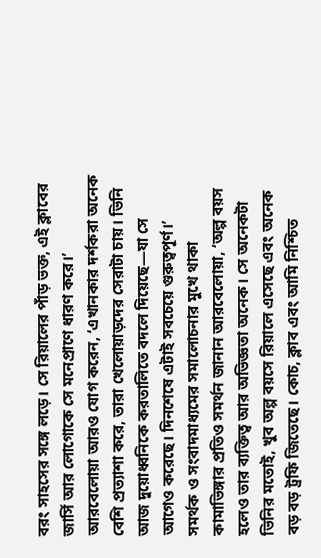বরং সাহসের সঙ্গে লড়ে। সে রিয়ালের পাঁড় ভক্ত, এই ক্লাবের জার্সি আর লোগোকে সে মনেপ্রাণে ধারণ করে।’
আরবেলোয়া আরও যোগ করেন, ‘এখানকার দর্শকরা অনেক বেশি প্রত্যাশা করে, তারা খেলোয়াড়দের সেরাটা চায়। ভিনি আজ দুয়োধ্বনিকে করতালিতে বদলে দিয়েছে—যা সে আগেও করেছে। দিনশেষে এটাই সবচেয়ে গুরুত্বপূর্ণ।’
সমর্থক ও সংবাদমাধ্যমের সমালোচনার মুখে থাকা কামাভিঙ্গার প্রতিও সমর্থন জানান আরবেলোয়া, ‘অল্প বয়স হলেও তার ব্যক্তিত্ব আর অভিজ্ঞতা অনেক। সে অনেকটা ভিনির মতোই, খুব অল্প বয়সে রিয়ালে এসেছে এবং অনেক বড় বড় ট্রফি জিতেছে। কোচ, ক্লাব এবং আমি নিশ্চিত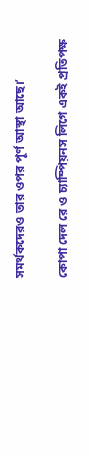সমর্থকদেরও তার ওপর পূর্ণ আস্থা আছে।’

কোপা দেল রে ও চ্যাম্পিয়নস লিগে একই প্রতিপক্ষ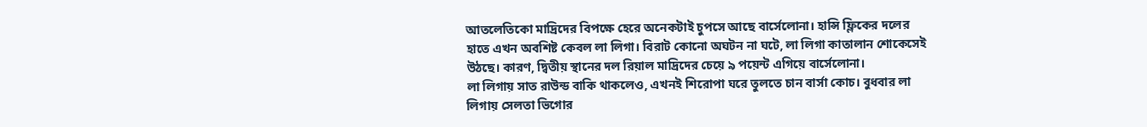আতলেতিকো মাদ্রিদের বিপক্ষে হেরে অনেকটাই চুপসে আছে বার্সেলোনা। হান্সি ফ্লিকের দলের হাতে এখন অবশিষ্ট কেবল লা লিগা। বিরাট কোনো অঘটন না ঘটে, লা লিগা কাতালান শোকেসেই উঠছে। কারণ, দ্বিতীয় স্থানের দল রিয়াল মাদ্রিদের চেয়ে ৯ পয়েন্ট এগিয়ে বার্সেলোনা।
লা লিগায় সাত রাউন্ড বাকি থাকলেও, এখনই শিরোপা ঘরে তুলতে চান বার্সা কোচ। বুধবার লা লিগায় সেলতা ভিগোর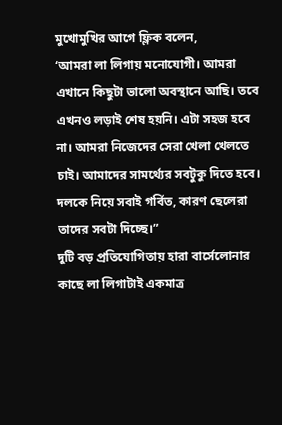মুখোমুখির আগে ফ্লিক বলেন,
‘আমরা লা লিগায় মনোযোগী। আমরা এখানে কিছুটা ভালো অবস্থানে আছি। তবে এখনও লড়াই শেষ হয়নি। এটা সহজ হবে না। আমরা নিজেদের সেরা খেলা খেলতে চাই। আমাদের সামর্থ্যের সবটুকু দিতে হবে। দলকে নিয়ে সবাই গর্বিত, কারণ ছেলেরা তাদের সবটা দিচ্ছে।”
দুটি বড় প্রতিযোগিতায় হারা বার্সেলোনার কাছে লা লিগাটাই একমাত্র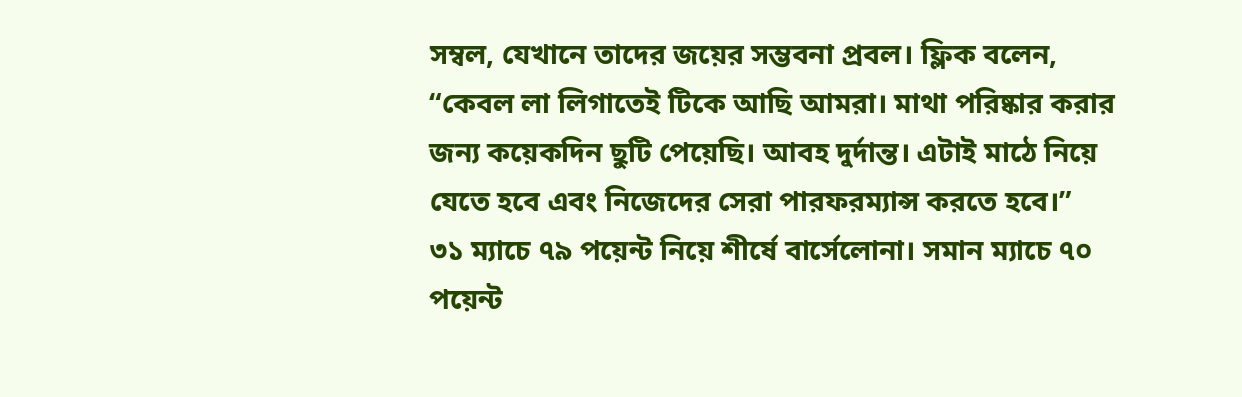সম্বল, যেখানে তাদের জয়ের সম্ভবনা প্রবল। ফ্লিক বলেন,
“কেবল লা লিগাতেই টিকে আছি আমরা। মাথা পরিষ্কার করার জন্য কয়েকদিন ছুটি পেয়েছি। আবহ দুর্দান্ত। এটাই মাঠে নিয়ে যেতে হবে এবং নিজেদের সেরা পারফরম্যান্স করতে হবে।”
৩১ ম্যাচে ৭৯ পয়েন্ট নিয়ে শীর্ষে বার্সেলোনা। সমান ম্যাচে ৭০ পয়েন্ট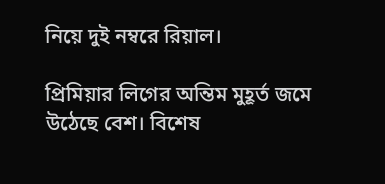নিয়ে দুই নম্বরে রিয়াল।

প্রিমিয়ার লিগের অন্তিম মুহূর্ত জমে উঠেছে বেশ। বিশেষ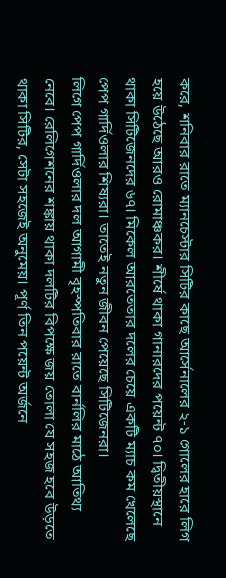করে, শনিবার রাতে ম্যানচেস্টার সিটির কাছে আর্সেনালের ২-১ গোলের হারে লিগ হয়ে উঠেছে আরও রোমাঞ্চকর। শীর্ষে থাকা গানারদের পয়েন্ট ৭০। দ্বিতীয়স্থানে থাকা সিটিজেনদের ৬৭। মিকেল আরতেতার দলের চেয়ে একটি ম্যাচ কম খেলেছে পেপ গার্দিওলার শিষ্যরা। তাতেই নতুন জীবন পেয়েছে সিটিজেনরা।
লিগে পেপ গার্দিওলার দল আগামী বৃহস্পতিবার রাতে বার্নলির মাঠে আতিথ্য নেবে। রেলিগেশনের শঙ্কায় থাকা দলটির বিপক্ষে জয় তোলা যে সহজ হবে উড়তে থাকা সিটির, সেটা সহজেই অনুমেয়। পূর্ণ তিন পয়েন্ট অর্জনে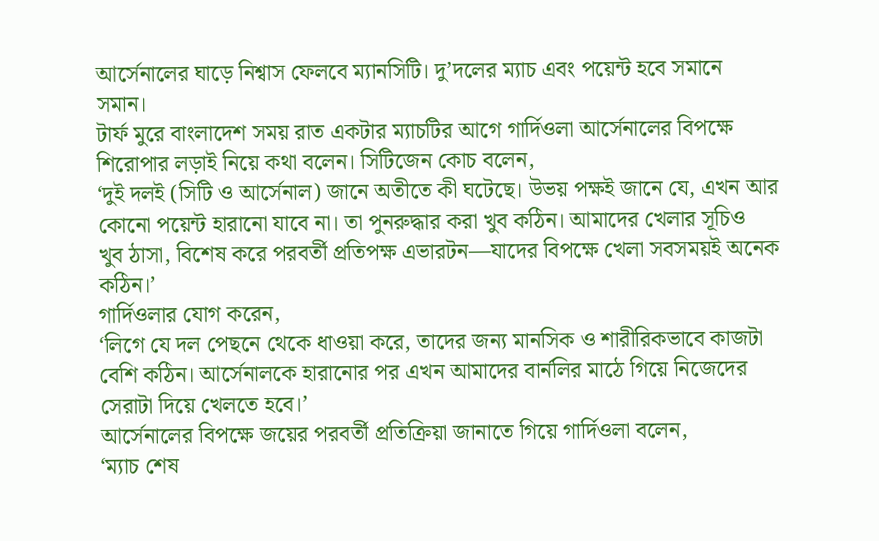আর্সেনালের ঘাড়ে নিশ্বাস ফেলবে ম্যানসিটি। দু’দলের ম্যাচ এবং পয়েন্ট হবে সমানে সমান।
টার্ফ মুরে বাংলাদেশ সময় রাত একটার ম্যাচটির আগে গার্দিওলা আর্সেনালের বিপক্ষে শিরোপার লড়াই নিয়ে কথা বলেন। সিটিজেন কোচ বলেন,
‘দুই দলই (সিটি ও আর্সেনাল) জানে অতীতে কী ঘটেছে। উভয় পক্ষই জানে যে, এখন আর কোনো পয়েন্ট হারানো যাবে না। তা পুনরুদ্ধার করা খুব কঠিন। আমাদের খেলার সূচিও খুব ঠাসা, বিশেষ করে পরবর্তী প্রতিপক্ষ এভারটন—যাদের বিপক্ষে খেলা সবসময়ই অনেক কঠিন।’
গার্দিওলার যোগ করেন,
‘লিগে যে দল পেছনে থেকে ধাওয়া করে, তাদের জন্য মানসিক ও শারীরিকভাবে কাজটা বেশি কঠিন। আর্সেনালকে হারানোর পর এখন আমাদের বার্নলির মাঠে গিয়ে নিজেদের সেরাটা দিয়ে খেলতে হবে।’
আর্সেনালের বিপক্ষে জয়ের পরবর্তী প্রতিক্রিয়া জানাতে গিয়ে গার্দিওলা বলেন,
‘ম্যাচ শেষ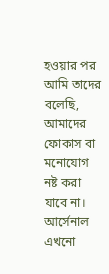হওয়ার পর আমি তাদের বলেছি, আমাদের ফোকাস বা মনোযোগ নষ্ট করা যাবে না। আর্সেনাল এখনো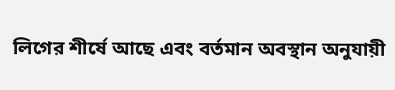লিগের শীর্ষে আছে এবং বর্তমান অবস্থান অনুযায়ী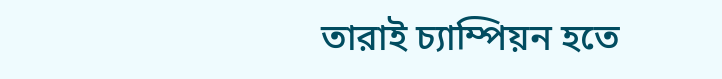তারাই চ্যাম্পিয়ন হতে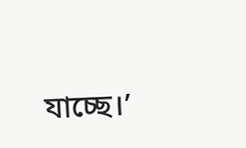যাচ্ছে।’